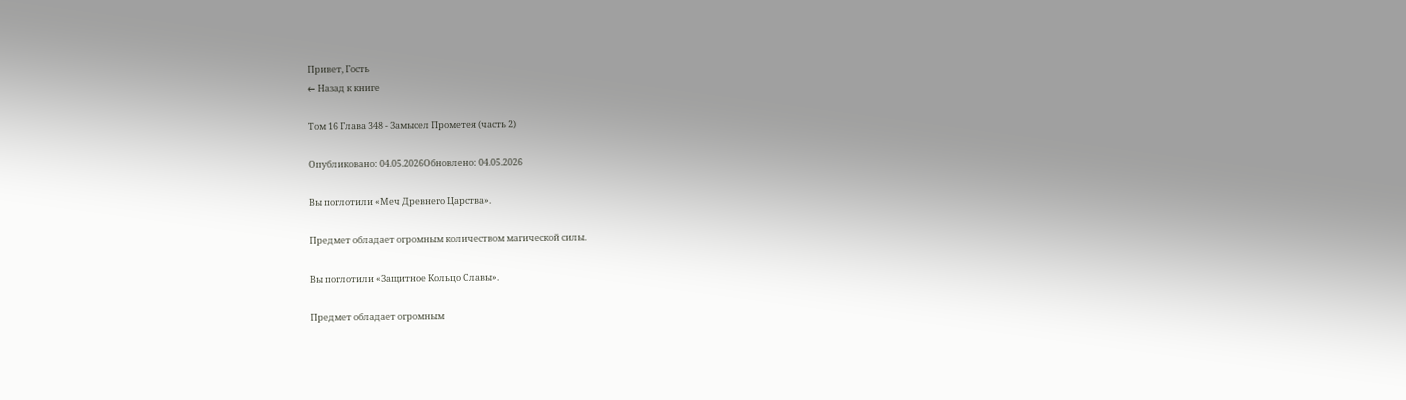Привет, Гость
← Назад к книге

Том 16 Глава 348 - Замысел Прометея (часть 2)

Опубликовано: 04.05.2026Обновлено: 04.05.2026

Вы поглотили «Меч Древнего Царства».

Предмет обладает огромным количеством магической силы.

Вы поглотили «Защитное Кольцо Славы».

Предмет обладает огромным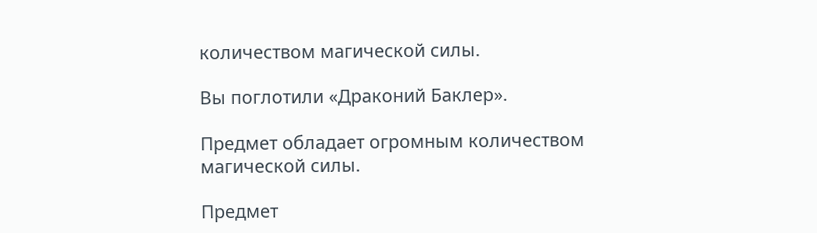количеством магической силы.

Вы поглотили «Драконий Баклер».

Предмет обладает огромным количеством магической силы.

Предмет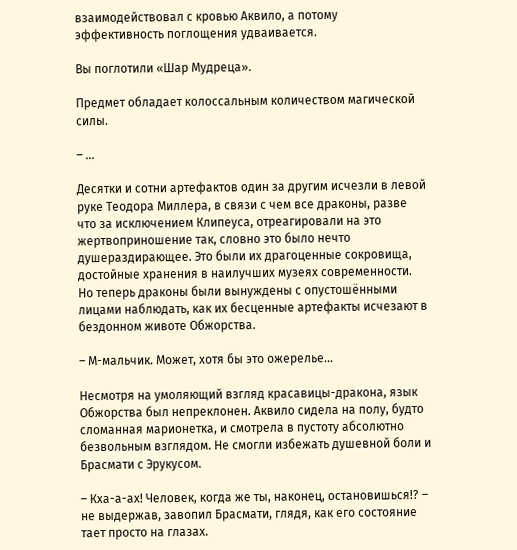взаимодействовал с кровью Аквило, а потому эффективность поглощения удваивается.

Вы поглотили «Шар Мудреца».

Предмет обладает колоссальным количеством магической силы.

– …

Десятки и сотни артефактов один за другим исчезли в левой руке Теодора Миллера, в связи с чем все драконы, разве что за исключением Клипеуса, отреагировали на это жертвоприношение так, словно это было нечто душераздирающее. Это были их драгоценные сокровища, достойные хранения в наилучших музеях современности. Но теперь драконы были вынуждены с опустошёнными лицами наблюдать, как их бесценные артефакты исчезают в бездонном животе Обжорства.

– М-мальчик. Может, хотя бы это ожерелье…

Несмотря на умоляющий взгляд красавицы-дракона, язык Обжорства был непреклонен. Аквило сидела на полу, будто сломанная марионетка, и смотрела в пустоту абсолютно безвольным взглядом. Не смогли избежать душевной боли и Брасмати с Эрукусом.

– Кха-а-ах! Человек, когда же ты, наконец, остановишься!? – не выдержав, завопил Брасмати, глядя, как его состояние тает просто на глазах.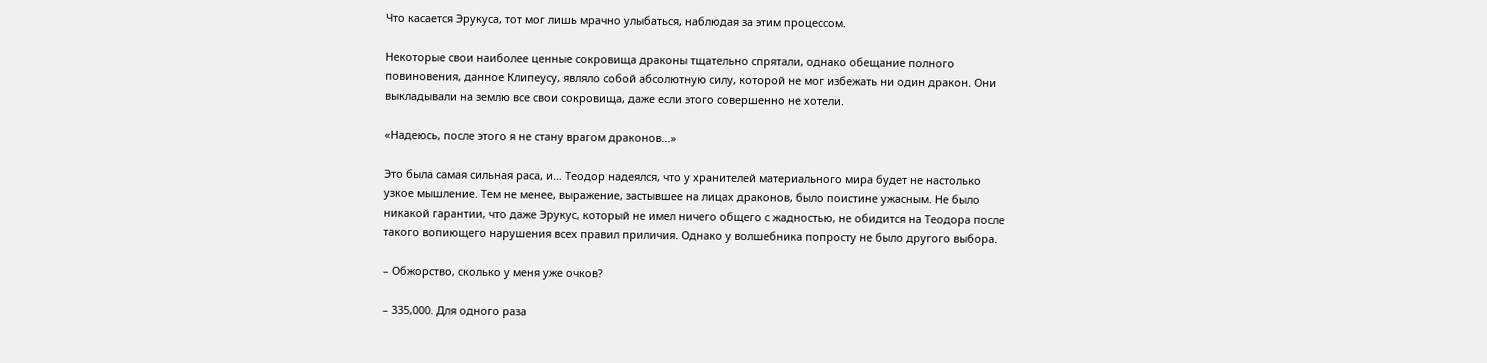Что касается Эрукуса, тот мог лишь мрачно улыбаться, наблюдая за этим процессом.

Некоторые свои наиболее ценные сокровища драконы тщательно спрятали, однако обещание полного повиновения, данное Клипеусу, являло собой абсолютную силу, которой не мог избежать ни один дракон. Они выкладывали на землю все свои сокровища, даже если этого совершенно не хотели.

«Надеюсь, после этого я не стану врагом драконов…»

Это была самая сильная раса, и… Теодор надеялся, что у хранителей материального мира будет не настолько узкое мышление. Тем не менее, выражение, застывшее на лицах драконов, было поистине ужасным. Не было никакой гарантии, что даже Эрукус, который не имел ничего общего с жадностью, не обидится на Теодора после такого вопиющего нарушения всех правил приличия. Однако у волшебника попросту не было другого выбора.

– Обжорство, сколько у меня уже очков?

– 335,000. Для одного раза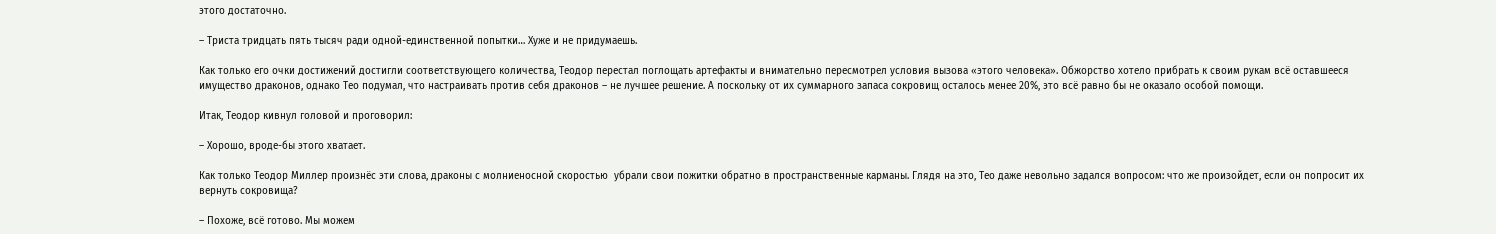этого достаточно.

– Триста тридцать пять тысяч ради одной-единственной попытки… Хуже и не придумаешь.

Как только его очки достижений достигли соответствующего количества, Теодор перестал поглощать артефакты и внимательно пересмотрел условия вызова «этого человека». Обжорство хотело прибрать к своим рукам всё оставшееся имущество драконов, однако Тео подумал, что настраивать против себя драконов – не лучшее решение. А поскольку от их суммарного запаса сокровищ осталось менее 20%, это всё равно бы не оказало особой помощи.

Итак, Теодор кивнул головой и проговорил:

– Хорошо, вроде-бы этого хватает.

Как только Теодор Миллер произнёс эти слова, драконы с молниеносной скоростью  убрали свои пожитки обратно в пространственные карманы. Глядя на это, Тео даже невольно задался вопросом: что же произойдет, если он попросит их вернуть сокровища?

– Похоже, всё готово. Мы можем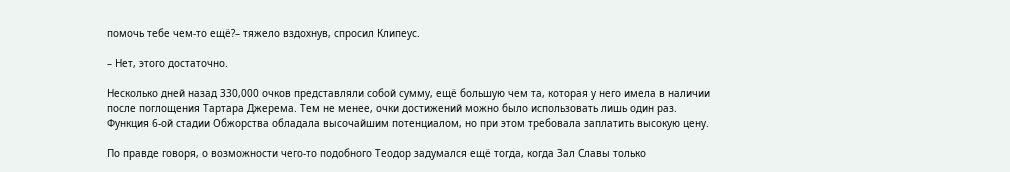помочь тебе чем-то ещё?– тяжело вздохнув, спросил Клипеус.

– Нет, этого достаточно.

Несколько дней назад 330,000 очков представляли собой сумму, ещё большую чем та, которая у него имела в наличии после поглощения Тартара Джерема. Тем не менее, очки достижений можно было использовать лишь один раз. Функция 6-ой стадии Обжорства обладала высочайшим потенциалом, но при этом требовала заплатить высокую цену.

По правде говоря, о возможности чего-то подобного Теодор задумался ещё тогда, когда Зал Славы только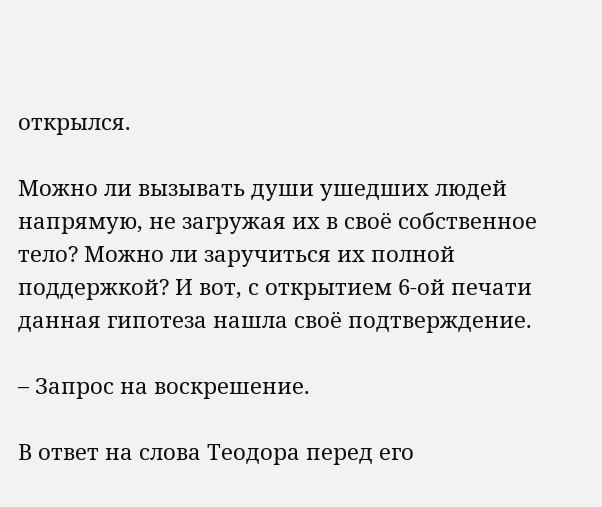открылся.

Можно ли вызывать души ушедших людей напрямую, не загружая их в своё собственное тело? Можно ли заручиться их полной поддержкой? И вот, с открытием 6-ой печати данная гипотеза нашла своё подтверждение.

– Запрос на воскрешение.

В ответ на слова Теодора перед его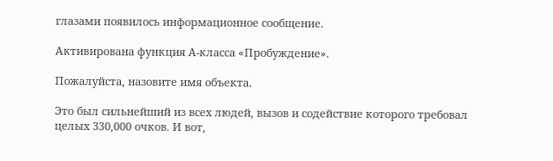глазами появилось информационное сообщение.

Активирована функция А-класса «Пробуждение».

Пожалуйста, назовите имя объекта.

Это был сильнейший из всех людей, вызов и содействие которого требовал целых 330,000 очков. И вот,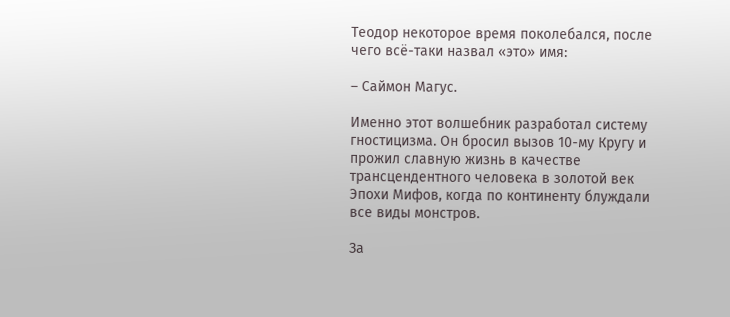Теодор некоторое время поколебался, после чего всё-таки назвал «это» имя:

– Саймон Магус.

Именно этот волшебник разработал систему гностицизма. Он бросил вызов 10-му Кругу и прожил славную жизнь в качестве трансцендентного человека в золотой век Эпохи Мифов, когда по континенту блуждали все виды монстров.

За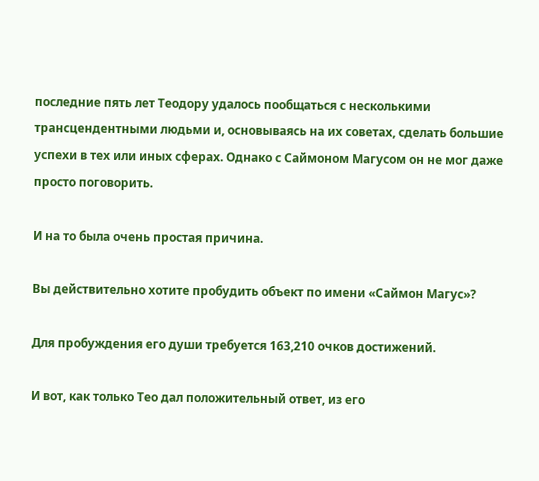последние пять лет Теодору удалось пообщаться с несколькими трансцендентными людьми и, основываясь на их советах, сделать большие успехи в тех или иных сферах. Однако с Саймоном Магусом он не мог даже просто поговорить.

И на то была очень простая причина.

Вы действительно хотите пробудить объект по имени «Саймон Магус»?

Для пробуждения его души требуется 163,210 очков достижений.

И вот, как только Тео дал положительный ответ, из его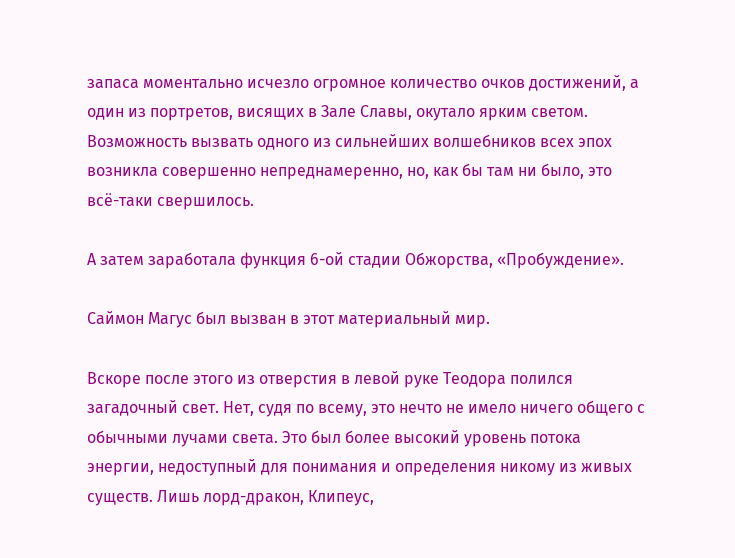запаса моментально исчезло огромное количество очков достижений, а один из портретов, висящих в Зале Славы, окутало ярким светом. Возможность вызвать одного из сильнейших волшебников всех эпох возникла совершенно непреднамеренно, но, как бы там ни было, это всё-таки свершилось.

А затем заработала функция 6-ой стадии Обжорства, «Пробуждение».

Саймон Магус был вызван в этот материальный мир.

Вскоре после этого из отверстия в левой руке Теодора полился загадочный свет. Нет, судя по всему, это нечто не имело ничего общего с обычными лучами света. Это был более высокий уровень потока энергии, недоступный для понимания и определения никому из живых существ. Лишь лорд-дракон, Клипеус,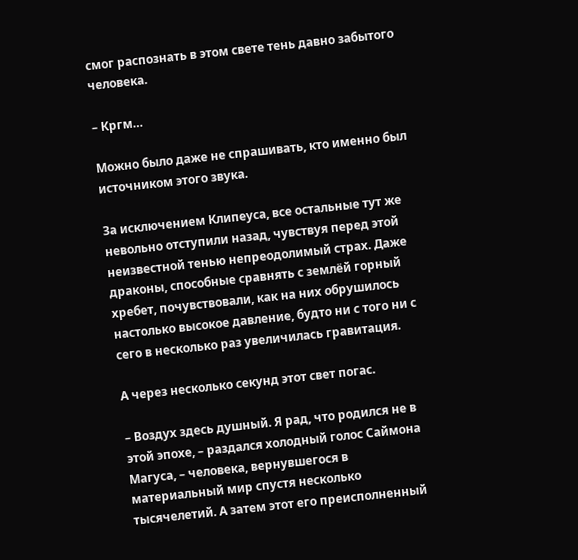смог распознать в этом свете тень давно забытого человека.

– Кргм…

Можно было даже не спрашивать, кто именно был источником этого звука.

За исключением Клипеуса, все остальные тут же невольно отступили назад, чувствуя перед этой неизвестной тенью непреодолимый страх. Даже драконы, способные сравнять с землёй горный хребет, почувствовали, как на них обрушилось настолько высокое давление, будто ни с того ни с сего в несколько раз увеличилась гравитация.

А через несколько секунд этот свет погас.

– Воздух здесь душный. Я рад, что родился не в этой эпохе, – раздался холодный голос Саймона Магуса, – человека, вернувшегося в материальный мир спустя несколько тысячелетий. А затем этот его преисполненный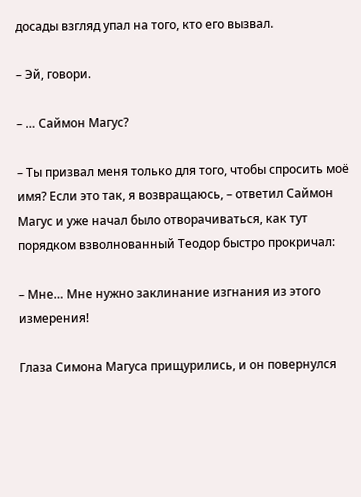досады взгляд упал на того, кто его вызвал.

– Эй, говори.

– … Саймон Магус?

– Ты призвал меня только для того, чтобы спросить моё имя? Если это так, я возвращаюсь, – ответил Саймон Магус и уже начал было отворачиваться, как тут порядком взволнованный Теодор быстро прокричал:

– Мне… Мне нужно заклинание изгнания из этого измерения!

Глаза Симона Магуса прищурились, и он повернулся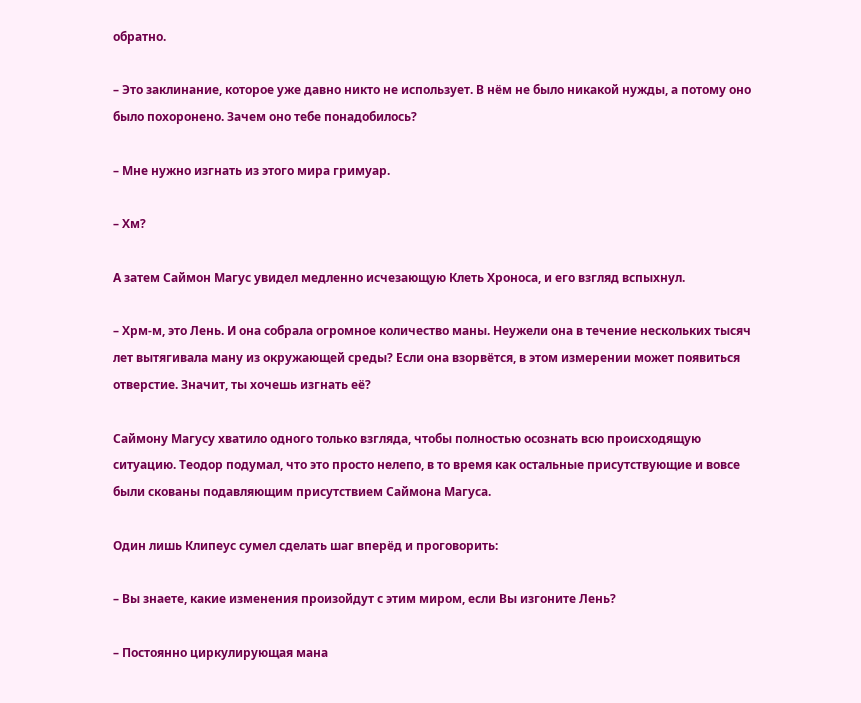обратно.

– Это заклинание, которое уже давно никто не использует. В нём не было никакой нужды, а потому оно было похоронено. Зачем оно тебе понадобилось?

– Мне нужно изгнать из этого мира гримуар.

– Хм?

А затем Саймон Магус увидел медленно исчезающую Клеть Хроноса, и его взгляд вспыхнул.

– Хрм-м, это Лень. И она собрала огромное количество маны. Неужели она в течение нескольких тысяч лет вытягивала ману из окружающей среды? Если она взорвётся, в этом измерении может появиться отверстие. Значит, ты хочешь изгнать её?

Саймону Магусу хватило одного только взгляда, чтобы полностью осознать всю происходящую ситуацию. Теодор подумал, что это просто нелепо, в то время как остальные присутствующие и вовсе были скованы подавляющим присутствием Саймона Магуса.

Один лишь Клипеус сумел сделать шаг вперёд и проговорить:

– Вы знаете, какие изменения произойдут с этим миром, если Вы изгоните Лень?

– Постоянно циркулирующая мана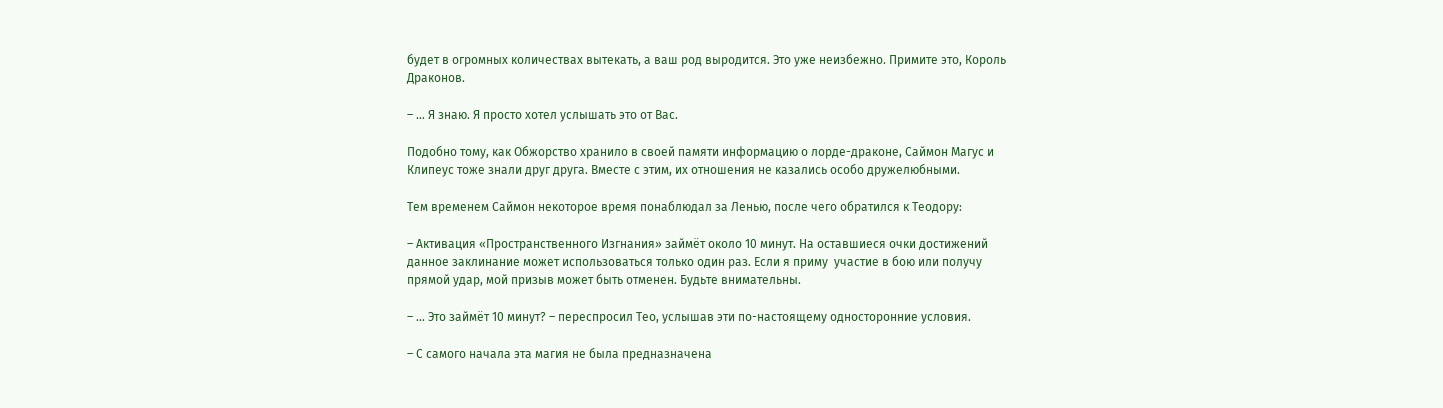будет в огромных количествах вытекать, а ваш род выродится. Это уже неизбежно. Примите это, Король Драконов.

– … Я знаю. Я просто хотел услышать это от Вас.

Подобно тому, как Обжорство хранило в своей памяти информацию о лорде-драконе, Саймон Магус и Клипеус тоже знали друг друга. Вместе с этим, их отношения не казались особо дружелюбными.

Тем временем Саймон некоторое время понаблюдал за Ленью, после чего обратился к Теодору:

– Активация «Пространственного Изгнания» займёт около 10 минут. На оставшиеся очки достижений данное заклинание может использоваться только один раз. Если я приму  участие в бою или получу прямой удар, мой призыв может быть отменен. Будьте внимательны.

– … Это займёт 10 минут? – переспросил Тео, услышав эти по-настоящему односторонние условия.

– С самого начала эта магия не была предназначена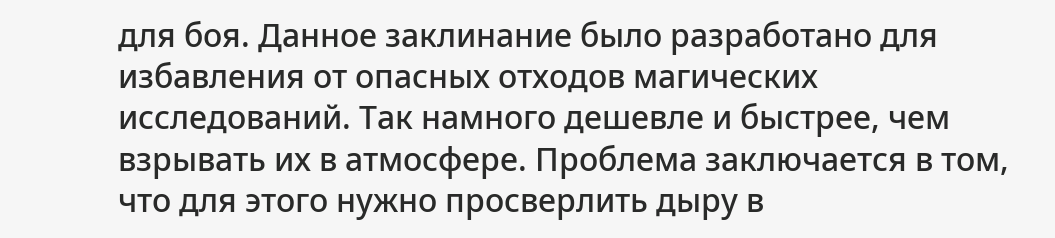для боя. Данное заклинание было разработано для избавления от опасных отходов магических исследований. Так намного дешевле и быстрее, чем взрывать их в атмосфере. Проблема заключается в том, что для этого нужно просверлить дыру в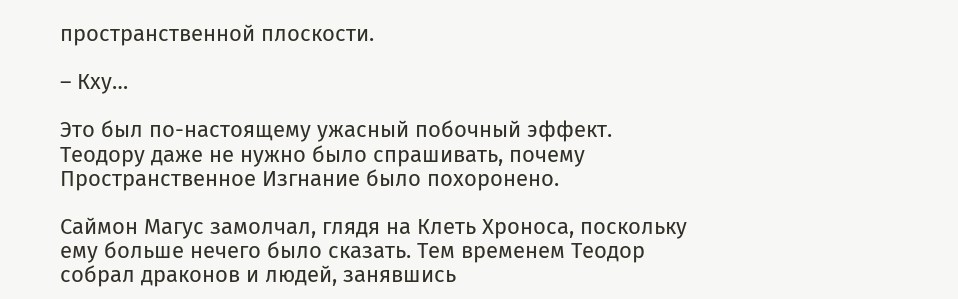пространственной плоскости.

– Кху…

Это был по-настоящему ужасный побочный эффект. Теодору даже не нужно было спрашивать, почему Пространственное Изгнание было похоронено.

Саймон Магус замолчал, глядя на Клеть Хроноса, поскольку ему больше нечего было сказать. Тем временем Теодор собрал драконов и людей, занявшись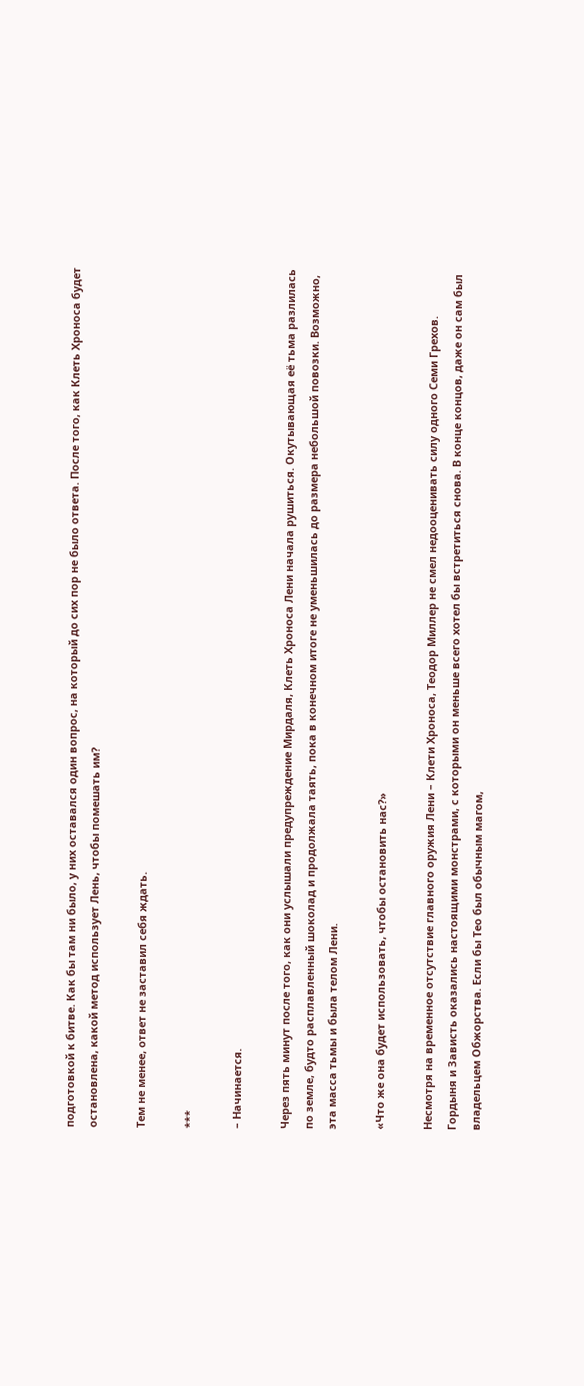подготовкой к битве. Как бы там ни было, у них оставался один вопрос, на который до сих пор не было ответа. После того, как Клеть Хроноса будет остановлена, какой метод использует Лень, чтобы помешать им?

Тем не менее, ответ не заставил себя ждать.

***

– Начинается.

Через пять минут после того, как они услышали предупреждение Мирдаля, Клеть Хроноса Лени начала рушиться. Окутывающая её тьма разлилась по земле, будто расплавленный шоколад и продолжала таять, пока в конечном итоге не уменьшилась до размера небольшой повозки. Возможно, эта масса тьмы и была телом Лени.

«Что же она будет использовать, чтобы остановить нас?»

Несмотря на временное отсутствие главного оружия Лени – Клети Хроноса, Теодор Миллер не смел недооценивать силу одного Семи Грехов. Гордыня и Зависть оказались настоящими монстрами, с которыми он меньше всего хотел бы встретиться снова. В конце концов, даже он сам был владельцем Обжорства. Если бы Тео был обычным магом,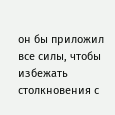он бы приложил все силы, чтобы избежать столкновения с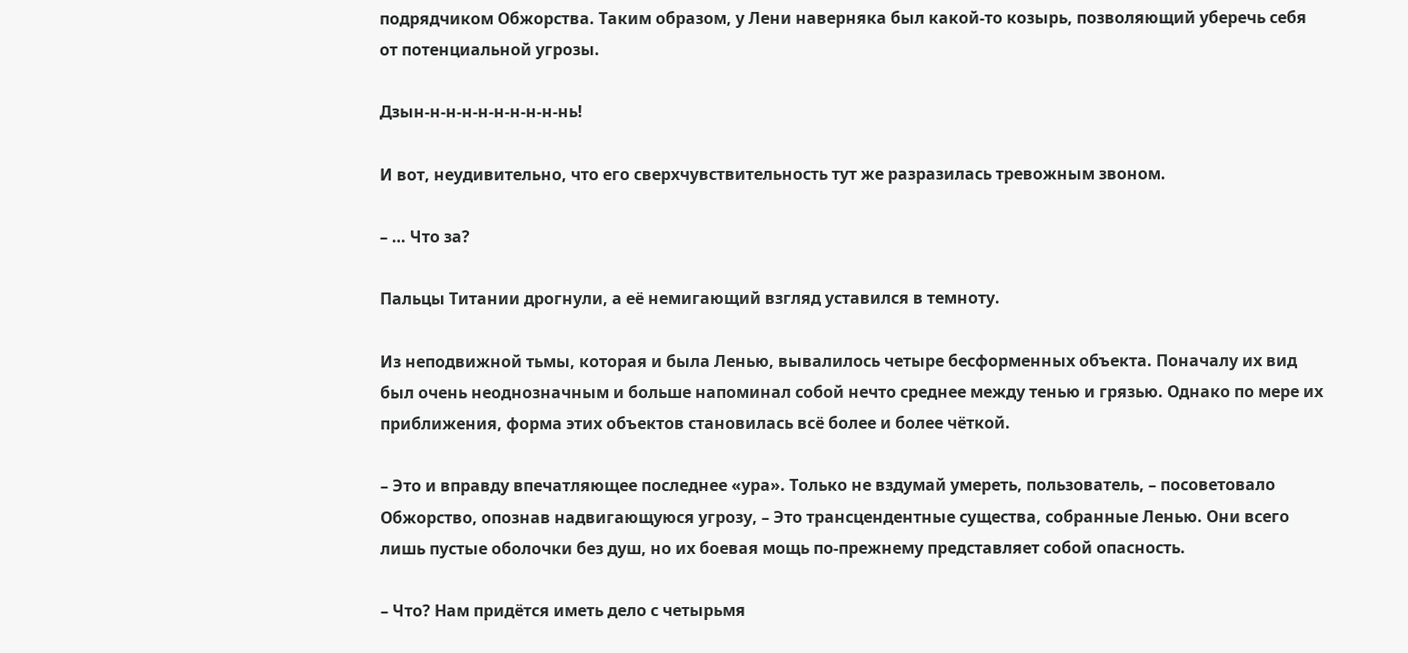подрядчиком Обжорства. Таким образом, у Лени наверняка был какой-то козырь, позволяющий уберечь себя от потенциальной угрозы.

Дзын-н-н-н-н-н-н-н-н-нь!

И вот, неудивительно, что его сверхчувствительность тут же разразилась тревожным звоном.

– … Что за?

Пальцы Титании дрогнули, а её немигающий взгляд уставился в темноту.

Из неподвижной тьмы, которая и была Ленью, вывалилось четыре бесформенных объекта. Поначалу их вид был очень неоднозначным и больше напоминал собой нечто среднее между тенью и грязью. Однако по мере их приближения, форма этих объектов становилась всё более и более чёткой.

– Это и вправду впечатляющее последнее «ура». Только не вздумай умереть, пользователь, – посоветовало Обжорство, опознав надвигающуюся угрозу, – Это трансцендентные существа, собранные Ленью. Они всего лишь пустые оболочки без душ, но их боевая мощь по-прежнему представляет собой опасность.

– Что? Нам придётся иметь дело с четырьмя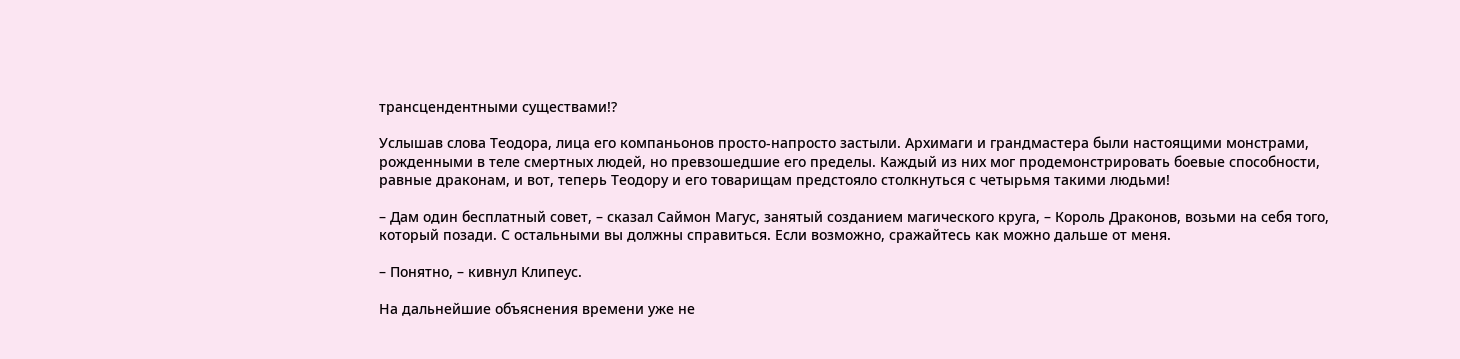трансцендентными существами!?

Услышав слова Теодора, лица его компаньонов просто-напросто застыли. Архимаги и грандмастера были настоящими монстрами, рожденными в теле смертных людей, но превзошедшие его пределы. Каждый из них мог продемонстрировать боевые способности, равные драконам, и вот, теперь Теодору и его товарищам предстояло столкнуться с четырьмя такими людьми!

– Дам один бесплатный совет, – сказал Саймон Магус, занятый созданием магического круга, – Король Драконов, возьми на себя того, который позади. С остальными вы должны справиться. Если возможно, сражайтесь как можно дальше от меня.

– Понятно, – кивнул Клипеус.

На дальнейшие объяснения времени уже не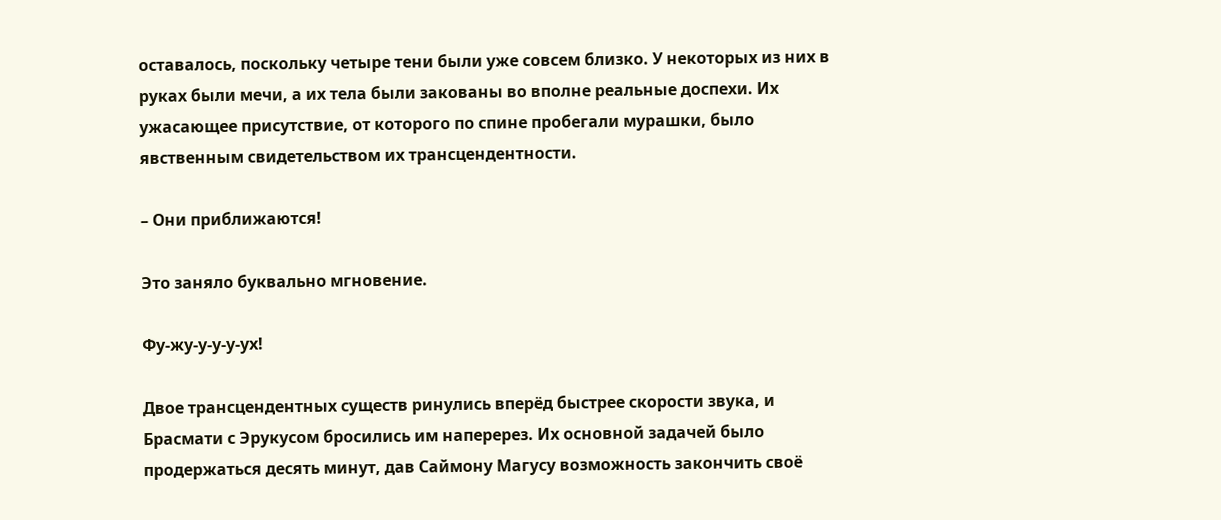оставалось, поскольку четыре тени были уже совсем близко. У некоторых из них в руках были мечи, а их тела были закованы во вполне реальные доспехи. Их ужасающее присутствие, от которого по спине пробегали мурашки, было явственным свидетельством их трансцендентности.

– Они приближаются!

Это заняло буквально мгновение.

Фу-жу-у-у-у-ух!

Двое трансцендентных существ ринулись вперёд быстрее скорости звука, и Брасмати с Эрукусом бросились им наперерез. Их основной задачей было продержаться десять минут, дав Саймону Магусу возможность закончить своё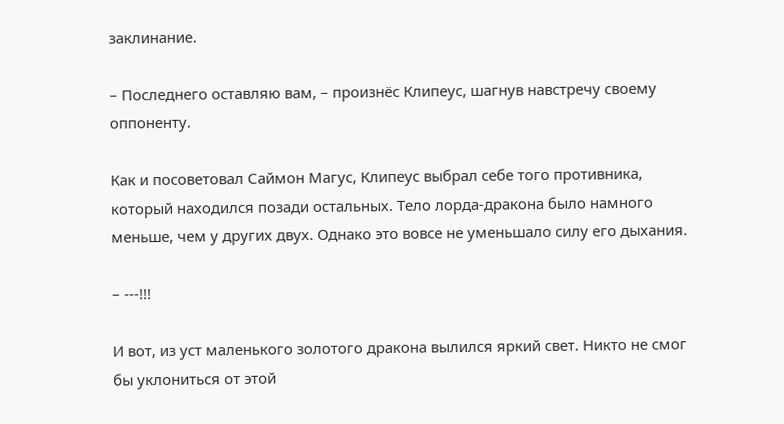заклинание.

– Последнего оставляю вам, – произнёс Клипеус, шагнув навстречу своему оппоненту.

Как и посоветовал Саймон Магус, Клипеус выбрал себе того противника, который находился позади остальных. Тело лорда-дракона было намного меньше, чем у других двух. Однако это вовсе не уменьшало силу его дыхания.

– ---!!!

И вот, из уст маленького золотого дракона вылился яркий свет. Никто не смог бы уклониться от этой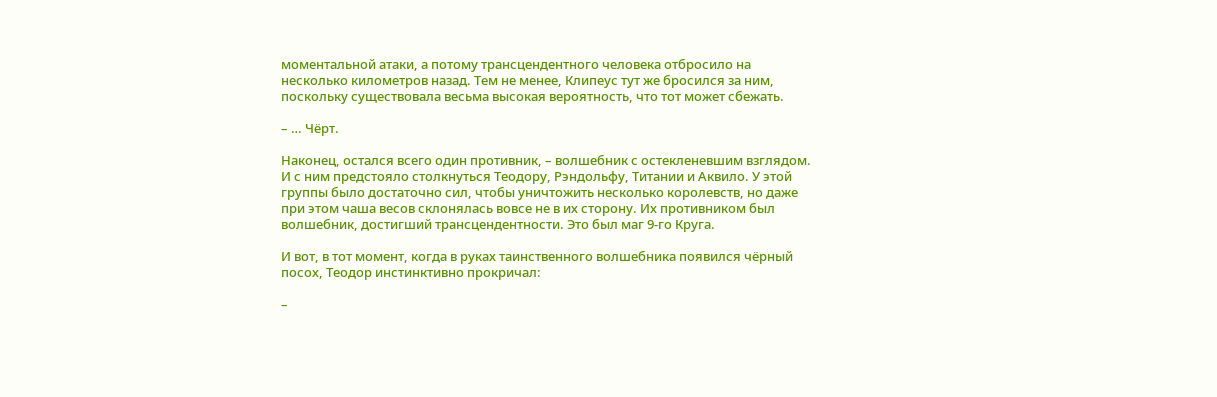моментальной атаки, а потому трансцендентного человека отбросило на несколько километров назад. Тем не менее, Клипеус тут же бросился за ним, поскольку существовала весьма высокая вероятность, что тот может сбежать.

– … Чёрт.

Наконец, остался всего один противник, – волшебник с остекленевшим взглядом. И с ним предстояло столкнуться Теодору, Рэндольфу, Титании и Аквило. У этой группы было достаточно сил, чтобы уничтожить несколько королевств, но даже при этом чаша весов склонялась вовсе не в их сторону. Их противником был волшебник, достигший трансцендентности. Это был маг 9-го Круга.

И вот, в тот момент, когда в руках таинственного волшебника появился чёрный посох, Теодор инстинктивно прокричал:

–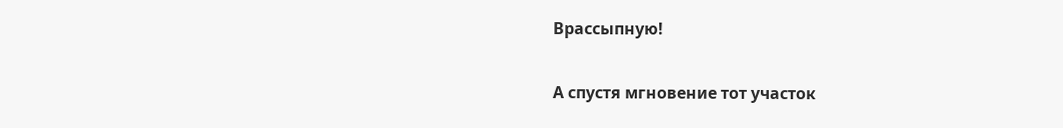Врассыпную!

А спустя мгновение тот участок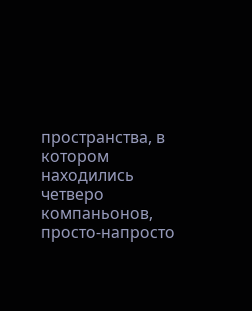пространства, в котором находились четверо компаньонов, просто-напросто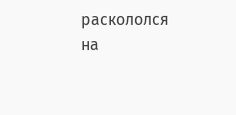раскололся на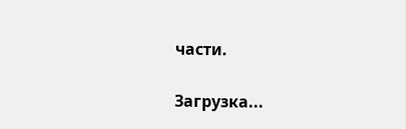части.

Загрузка...